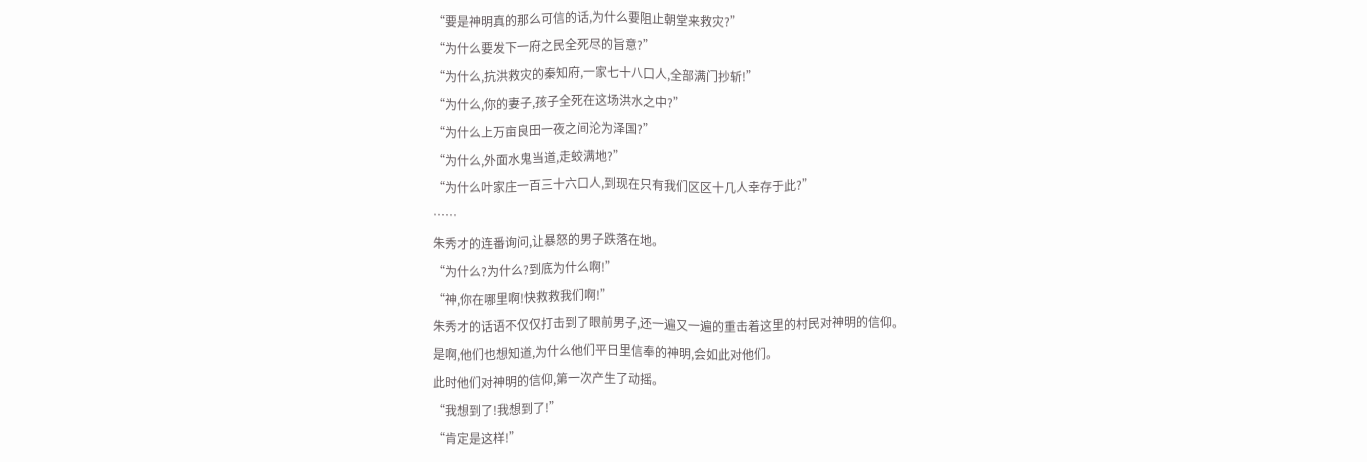“要是神明真的那么可信的话,为什么要阻止朝堂来救灾?”
“为什么要发下一府之民全死尽的旨意?”
“为什么,抗洪救灾的秦知府,一家七十八口人,全部满门抄斩!”
“为什么,你的妻子,孩子全死在这场洪水之中?”
“为什么上万亩良田一夜之间沦为泽国?”
“为什么,外面水鬼当道,走蛟满地?”
“为什么叶家庄一百三十六口人,到现在只有我们区区十几人幸存于此?”
……
朱秀才的连番询问,让暴怒的男子跌落在地。
“为什么?为什么?到底为什么啊!”
“神,你在哪里啊!快救救我们啊!”
朱秀才的话语不仅仅打击到了眼前男子,还一遍又一遍的重击着这里的村民对神明的信仰。
是啊,他们也想知道,为什么他们平日里信奉的神明,会如此对他们。
此时他们对神明的信仰,第一次产生了动摇。
“我想到了!我想到了!”
“肯定是这样!”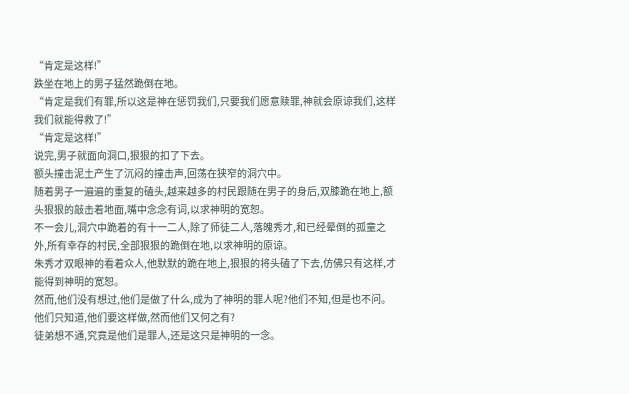“肯定是这样!”
跌坐在地上的男子猛然跪倒在地。
“肯定是我们有罪,所以这是神在惩罚我们,只要我们愿意赎罪,神就会原谅我们,这样我们就能得救了!”
“肯定是这样!”
说完,男子就面向洞口,狠狠的扣了下去。
额头撞击泥土产生了沉闷的撞击声,回荡在狭窄的洞穴中。
随着男子一遍遍的重复的磕头,越来越多的村民跟随在男子的身后,双膝跪在地上,额头狠狠的敲击着地面,嘴中念念有词,以求神明的宽恕。
不一会儿,洞穴中跪着的有十一二人,除了师徒二人,落魄秀才,和已经晕倒的孤童之外,所有幸存的村民,全部狠狠的跪倒在地,以求神明的原谅。
朱秀才双眼神的看着众人,他默默的跪在地上,狠狠的将头磕了下去,仿佛只有这样,才能得到神明的宽恕。
然而,他们没有想过,他们是做了什么,成为了神明的罪人呢?他们不知,但是也不问。
他们只知道,他们要这样做,然而他们又何之有?
徒弟想不通,究竟是他们是罪人,还是这只是神明的一念。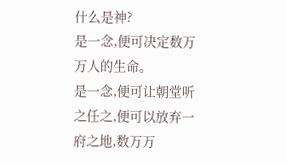什么是神?
是一念,便可决定数万万人的生命。
是一念,便可让朝堂听之任之,便可以放弃一府之地,数万万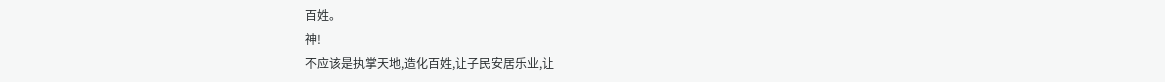百姓。
神!
不应该是执掌天地,造化百姓,让子民安居乐业,让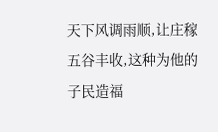天下风调雨顺,让庄稼五谷丰收,这种为他的子民造福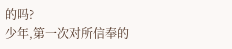的吗?
少年,第一次对所信奉的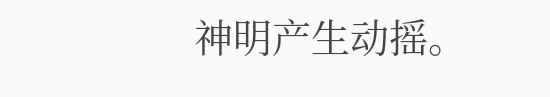神明产生动摇。